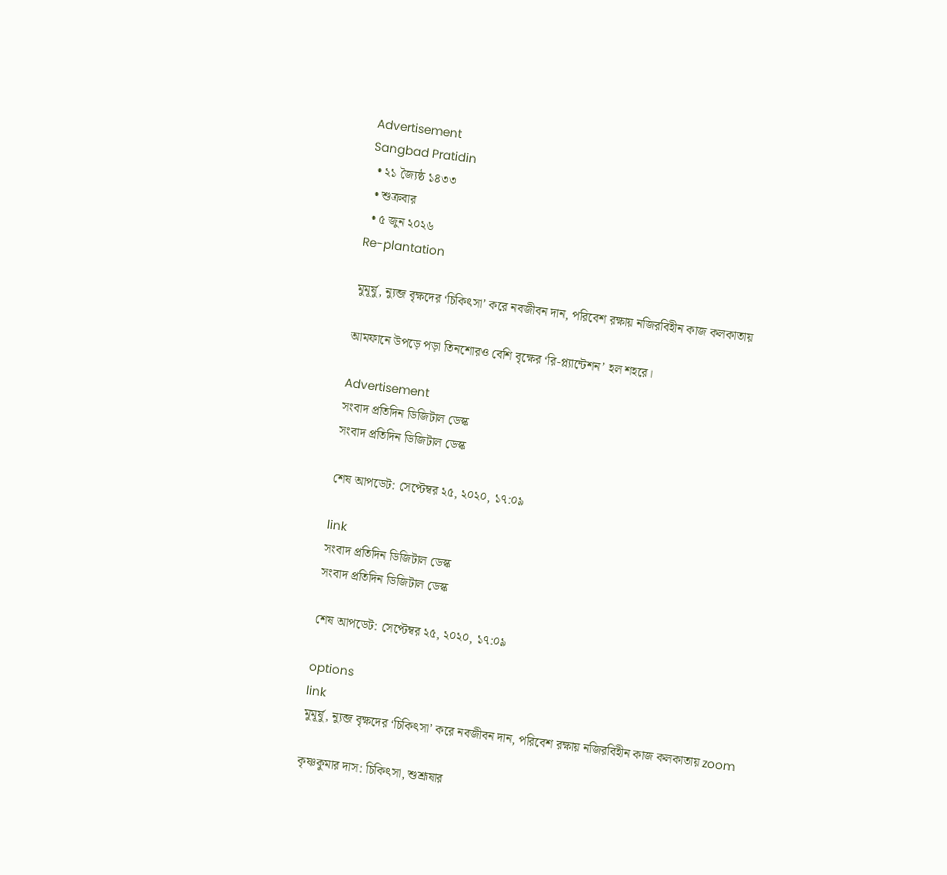Advertisement
Sangbad Pratidin
  • ২১ জ্যৈষ্ঠ ১৪৩৩
  • শুক্রবার
  • ৫ জুন ২০২৬
Re-plantation

মুমূর্ষু, ন্যুব্জ বৃক্ষদের ‘চিকিৎসা’ করে নবজীবন দান, পরিবেশ রক্ষায় নজিরবিহীন কাজ কলকাতায়

আমফানে উপড়ে পড়া তিনশোরও বেশি বৃক্ষের ‘রি-প্ল্যান্টেশন’ হল শহরে।

Advertisement
সংবাদ প্রতিদিন ডিজিটাল ডেস্ক
সংবাদ প্রতিদিন ডিজিটাল ডেস্ক

শেষ আপডেট: সেপ্টেম্বর ২৫, ২০২০, ১৭:০৯

link
সংবাদ প্রতিদিন ডিজিটাল ডেস্ক
সংবাদ প্রতিদিন ডিজিটাল ডেস্ক

শেষ আপডেট: সেপ্টেম্বর ২৫, ২০২০, ১৭:০৯

options
link
মুমূর্ষু, ন্যুব্জ বৃক্ষদের ‘চিকিৎসা’ করে নবজীবন দান, পরিবেশ রক্ষায় নজিরবিহীন কাজ কলকাতায় zoom

কৃষ্ণকুমার দাস: চিকিৎসা, শুশ্রূষার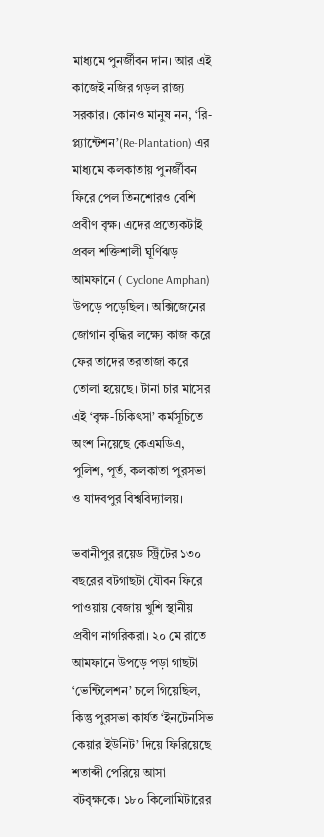মাধ্যমে পুনর্জীবন দান। আর এই কাজেই নজির গড়ল রাজ্য সরকার। কোনও মানুষ নন, ‘রি-প্ল্যান্টেশন’(Re-Plantation) এর মাধ্যমে কলকাতায় পুনর্জীবন ফিরে পেল তিনশোরও বেশি প্রবীণ বৃক্ষ। এদের প্রত্যেকটাই প্রবল শক্তিশালী ঘূর্ণিঝড় আমফানে ( Cyclone Amphan) উপড়ে পড়েছিল। অক্সিজেনের জোগান বৃদ্ধির লক্ষ্যে কাজ করে ফের তাদের তরতাজা করে তোলা হয়েছে। টানা চার মাসের এই ‘বৃক্ষ-চিকিৎসা’ কর্মসূচিতে অংশ নিয়েছে কেএমডিএ, পুলিশ, পূর্ত, কলকাতা পুরসভা ও যাদবপুর বিশ্ববিদ্যালয়।

ভবানীপুর রয়েড স্ট্রিটের ১৩০ বছরের বটগাছটা যৌবন ফিরে পাওয়ায় বেজায় খুশি স্থানীয় প্রবীণ নাগরিকরা। ২০ মে রাতে আমফানে উপড়ে পড়া গাছটা ‘ভেন্টিলেশন’ চলে গিয়েছিল, কিন্তু পুরসভা কার্যত ‘ইনটেনসিভ কেয়ার ইউনিট’ দিয়ে ফিরিয়েছে শতাব্দী পেরিয়ে আসা বটবৃক্ষকে। ১৮০ কিলোমিটারের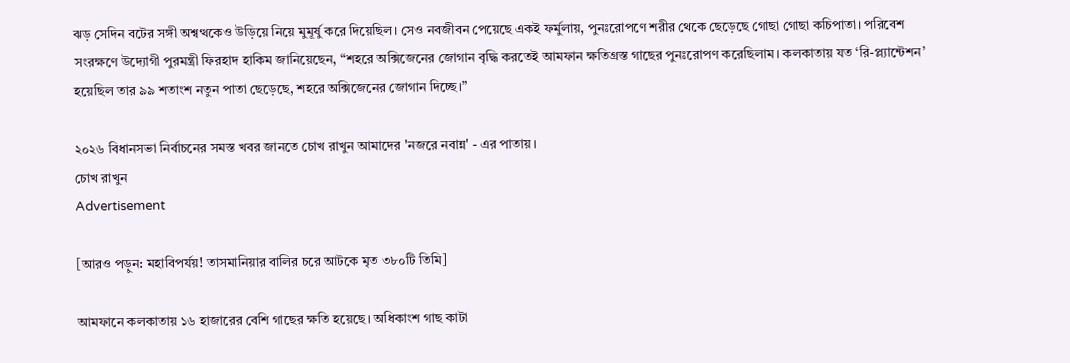ঝড় সেদিন বটের সঙ্গী অশ্বত্থকেও উড়িয়ে নিয়ে মুমূর্ষু করে দিয়েছিল। সেও নবজীবন পেয়েছে একই ফর্মুলায়, পুনঃরোপণে শরীর থেকে ছেড়েছে গোছা গোছা কচিপাতা। পরিবেশ সংরক্ষণে উদ্যোগী পুরমন্ত্রী ফিরহাদ হাকিম জানিয়েছেন, “শহরে অক্সিজেনের জোগান বৃদ্ধি করতেই আমফান ক্ষতিগ্রস্ত গাছের পুনঃরোপণ করেছিলাম। কলকাতায় যত ‘রি-প্ল্যান্টেশন’ হয়েছিল তার ৯৯ শতাংশ নতুন পাতা ছেড়েছে, শহরে অক্সিজেনের জোগান দিচ্ছে।”

২০২৬ বিধানসভা নির্বাচনের সমস্ত খবর জানতে চোখ রাখুন আমাদের 'নজরে নবান্ন' - এর পাতায়।
চোখ রাখুন
Advertisement

[আরও পড়ুন: মহাবিপর্যয়! তাসমানিয়ার বালির চরে আটকে মৃত ৩৮০টি তিমি]

আমফানে কলকাতায় ১৬ হাজারের বেশি গাছের ক্ষতি হয়েছে। অধিকাংশ গাছ কাটা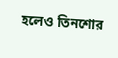হলেও তিনশোর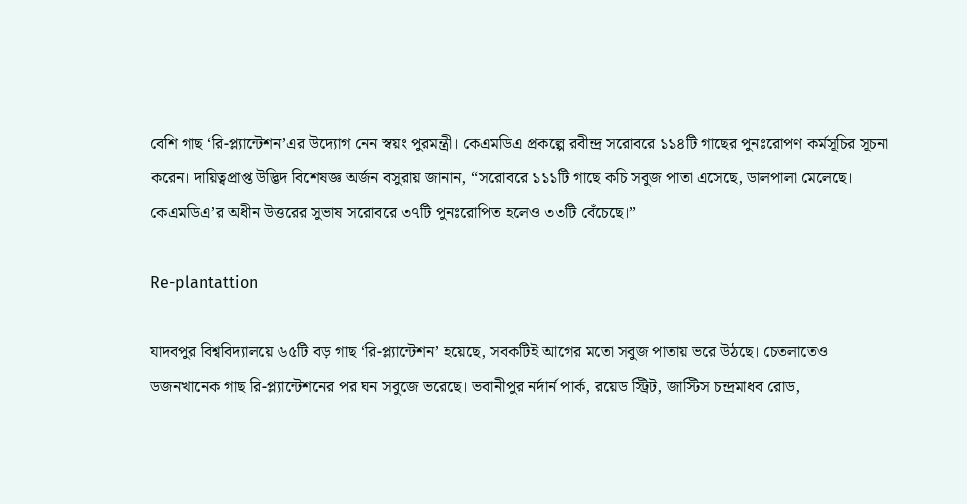বেশি গাছ ‘রি-প্ল্যান্টেশন’এর উদ্যোগ নেন স্বয়ং পুরমন্ত্রী। কেএমডিএ প্রকল্পে রবীন্দ্র সরোবরে ১১৪টি গাছের পুনঃরোপণ কর্মসূচির সূচনা করেন। দায়িত্বপ্রাপ্ত উদ্ভিদ বিশেষজ্ঞ অর্জন বসুরায় জানান, “সরোবরে ১১১টি গাছে কচি সবুজ পাতা এসেছে, ডালপালা মেলেছে। কেএমডিএ’র অধীন উত্তরের সুভাষ সরোবরে ৩৭টি পুনঃরোপিত হলেও ৩৩টি বেঁচেছে।”

Re-plantattion

যাদবপুর বিশ্ববিদ্যালয়ে ৬৫টি বড় গাছ ‘রি-প্ল্যান্টেশন’ হয়েছে, সবকটিই আগের মতো সবুজ পাতায় ভরে উঠছে। চেতলাতেও ডজনখানেক গাছ রি-প্ল্যান্টেশনের পর ঘন সবুজে ভরেছে। ভবানীপুর নর্দার্ন পার্ক, রয়েড স্ট্রিট, জাস্টিস চন্দ্রমাধব রোড,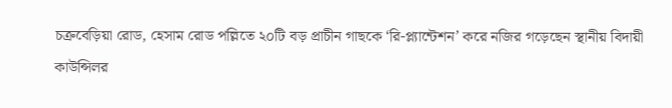চক্রবেড়িয়া রোড, হেসাম রোড পল্লিতে ২০টি বড় প্রাচীন গাছকে ‘রি-প্ল্যান্টেশন’ করে নজির গড়েছেন স্থানীয় বিদায়ী কাউন্সিলর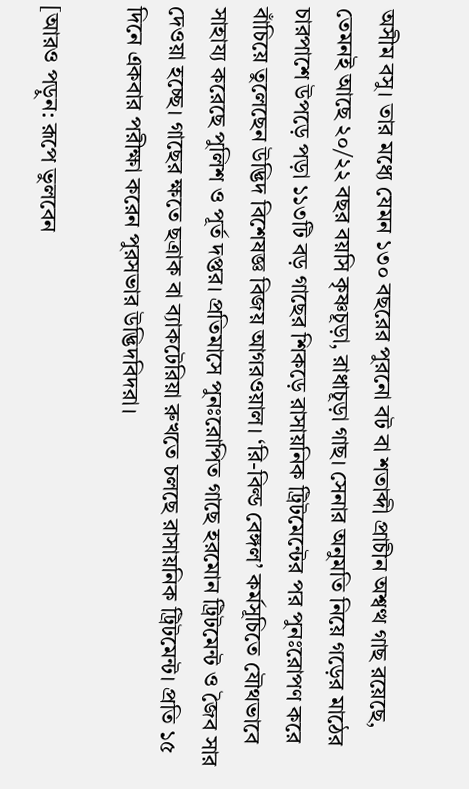অসীম বসু। তার মধ্যে যেমন ১৩০ বছরের পুরনো বট বা শতাব্দী প্রাচীন অশ্বত্থ গাছ রয়েছে, তেমনই আছে ২০/২২ বছর বয়সি কৃষ্ণচূড়া, রাধাচূড়া গাছ। সেনার অনুমতি নিয়ে গড়ের মাঠের চারপাশে উপড়ে পড়া ১১৩টি বড় গাছের শিকড়ে রাসায়নিক ট্রিটমেন্টের পর পুনঃরোপণ করে বাঁচিয়ে তুলেছেন উদ্ভিদ বিশেষজ্ঞ বিজয় আগরওয়াল। ‘রি-বিল্ড বেঙ্গল’ কর্মসূচিতে যৌথভাবে সাহায্য করেছে পুলিশ ও পূর্ত দপ্তর। প্রতিমাসে পুনঃরোপিত গাছে হরমোন ট্রিটমেন্ট ও জৈব সার দেওয়া হচ্ছে। গাছের ক্ষতে ছত্রাক বা ব্যাকটেরিয়া রুখতে চলছে রাসায়নিক ট্রিটমেন্ট। প্রতি ১৫ দিনে একবার পরীক্ষা করেন পুরসভার উদ্ভিদবিদরা।

[আরও পড়ুন: রূপে ভুলবেন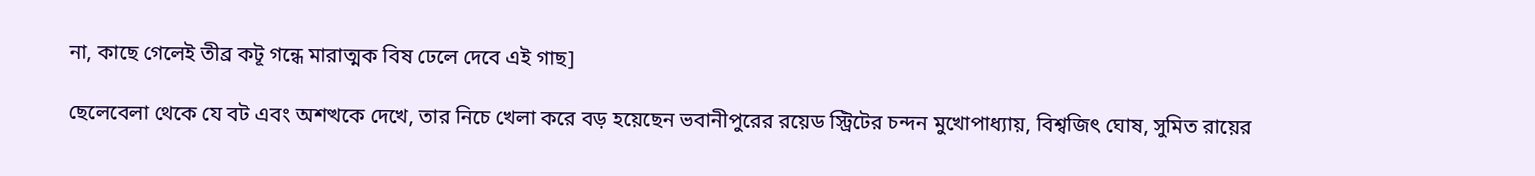না, কাছে গেলেই তীব্র কটূ গন্ধে মারাত্মক বিষ ঢেলে দেবে এই গাছ]

ছেলেবেলা থেকে যে বট এবং অশত্থকে দেখে, তার নিচে খেলা করে বড় হয়েছেন ভবানীপুরের রয়েড স্ট্রিটের চন্দন মুখোপাধ্যায়, বিশ্বজিৎ ঘোষ, সুমিত রায়ের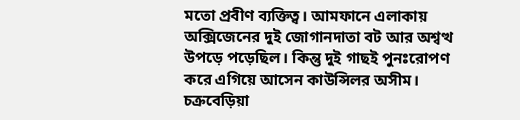মতো প্রবীণ ব্যক্তিত্ব। আমফানে এলাকায় অক্সিজেনের দুই জোগানদাতা বট আর অশ্বত্থ উপড়ে পড়েছিল। কিন্তু দুই গাছই পুনঃরোপণ করে এগিয়ে আসেন কাউন্সিলর অসীম। চক্রবেড়িয়া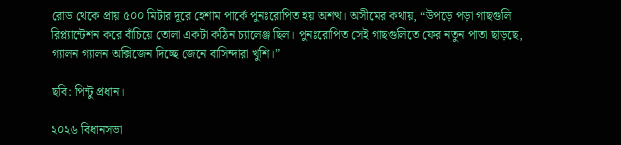রোড থেকে প্রায় ৫০০ মিটার দূরে হেশাম পার্কে পুনঃরোপিত হয় অশত্থ। অসীমের কথায়, “উপড়ে পড়া গাছগুলি রিপ্ল্যান্টেশন করে বাঁচিয়ে তোলা একটা কঠিন চ্যালেঞ্জ ছিল। পুনঃরোপিত সেই গাছগুলিতে ফের নতুন পাতা ছাড়ছে, গ্যালন গ্যালন অক্সিজেন দিচ্ছে জেনে বাসিন্দারা খুশি।”

ছবি: পিন্টু প্রধান।

২০২৬ বিধানসভা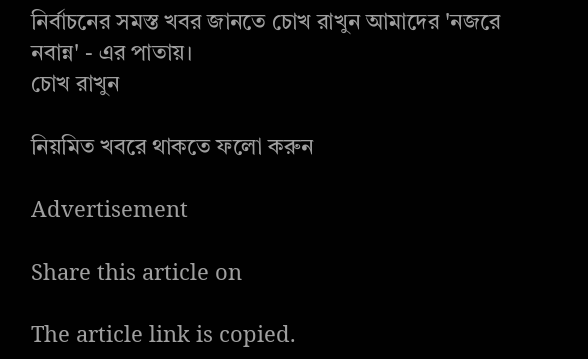নির্বাচনের সমস্ত খবর জানতে চোখ রাখুন আমাদের 'নজরে নবান্ন' - এর পাতায়।
চোখ রাখুন

নিয়মিত খবরে থাকতে ফলো করুন

Advertisement

Share this article on

The article link is copied.